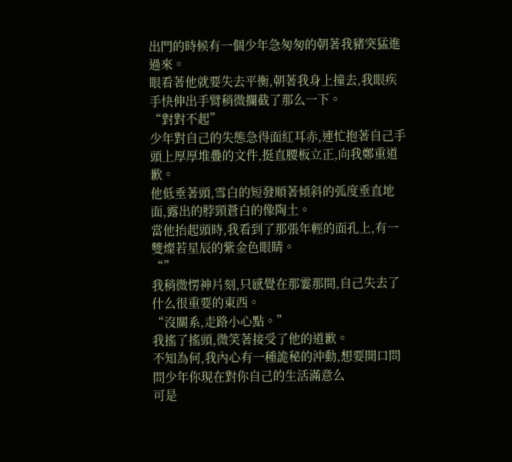出門的時候有一個少年急匆匆的朝著我豬突猛進過來。
眼看著他就要失去平衡,朝著我身上撞去,我眼疾手快伸出手臂稍微攔截了那么一下。
“對對不起”
少年對自己的失態急得面紅耳赤,連忙抱著自己手頭上厚厚堆疊的文件,挺直腰板立正,向我鄭重道歉。
他低垂著頭,雪白的短發順著傾斜的弧度垂直地面,露出的脖頸蒼白的像陶土。
當他抬起頭時,我看到了那張年輕的面孔上,有一雙燦若星辰的紫金色眼睛。
“”
我稍微愣神片刻,只感覺在那霎那間,自己失去了什么很重要的東西。
“沒關系,走路小心點。”
我搖了搖頭,微笑著接受了他的道歉。
不知為何,我內心有一種詭秘的沖動,想要開口問問少年你現在對你自己的生活滿意么
可是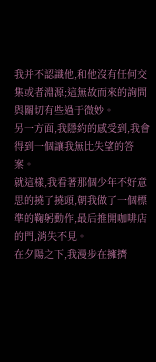我并不認識他,和他沒有任何交集或者淵源;這無故而來的詢問與關切有些過于微妙。
另一方面,我隱約的感受到,我會得到一個讓我無比失望的答案。
就這樣,我看著那個少年不好意思的撓了撓頭,朝我做了一個標準的鞠躬動作,最后推開咖啡店的門,消失不見。
在夕陽之下,我漫步在擁擠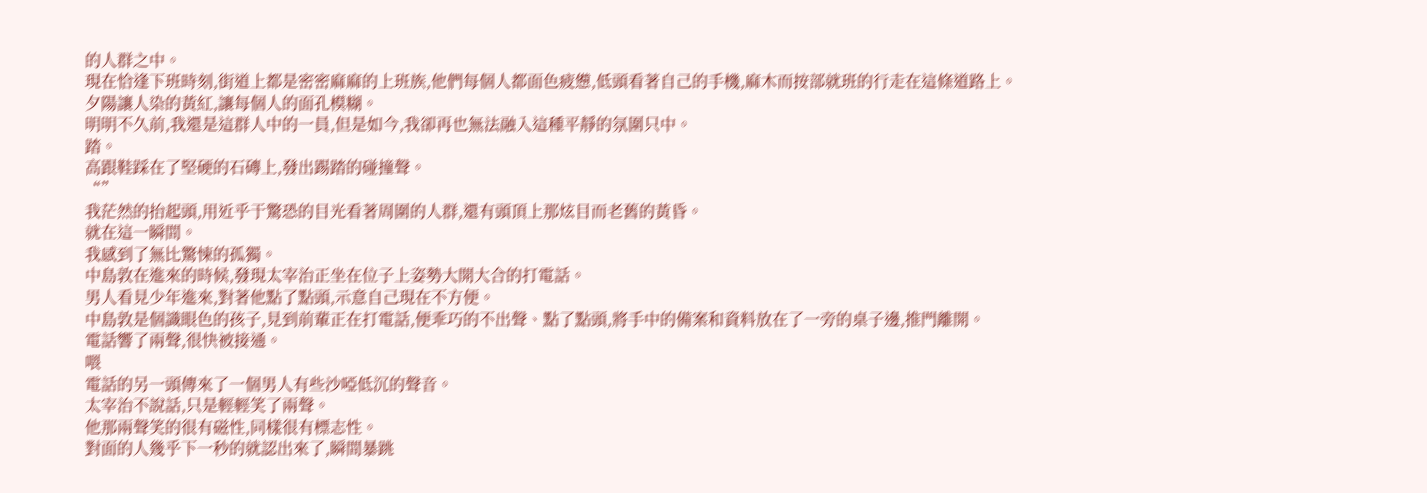的人群之中。
現在恰逢下班時刻,街道上都是密密麻麻的上班族,他們每個人都面色疲憊,低頭看著自己的手機,麻木而按部就班的行走在這條道路上。
夕陽讓人染的黃紅,讓每個人的面孔模糊。
明明不久前,我還是這群人中的一員,但是如今,我卻再也無法融入這種平靜的氛圍只中。
踏。
高跟鞋踩在了堅硬的石磚上,發出踢踏的碰撞聲。
“”
我茫然的抬起頭,用近乎于驚恐的目光看著周圍的人群,還有頭頂上那炫目而老舊的黃昏。
就在這一瞬間。
我感到了無比驚悚的孤獨。
中島敦在進來的時候,發現太宰治正坐在位子上姿勢大開大合的打電話。
男人看見少年進來,對著他點了點頭,示意自己現在不方便。
中島敦是個識眼色的孩子,見到前輩正在打電話,便乖巧的不出聲、點了點頭,將手中的備案和資料放在了一旁的桌子邊,推門離開。
電話響了兩聲,很快被接通。
喂
電話的另一頭傳來了一個男人有些沙啞低沉的聲音。
太宰治不說話,只是輕輕笑了兩聲。
他那兩聲笑的很有磁性,同樣很有標志性。
對面的人幾乎下一秒的就認出來了,瞬間暴跳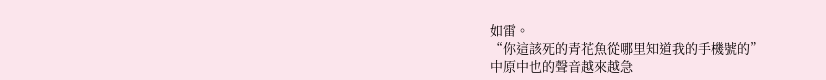如雷。
“你這該死的青花魚從哪里知道我的手機號的”
中原中也的聲音越來越急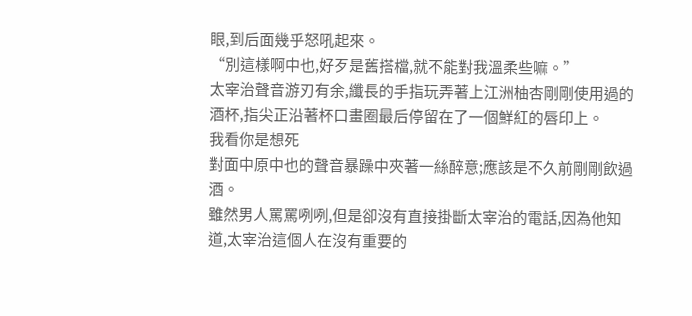眼,到后面幾乎怒吼起來。
“別這樣啊中也,好歹是舊搭檔,就不能對我溫柔些嘛。”
太宰治聲音游刃有余,纖長的手指玩弄著上江洲柚杏剛剛使用過的酒杯,指尖正沿著杯口畫圈最后停留在了一個鮮紅的唇印上。
我看你是想死
對面中原中也的聲音暴躁中夾著一絲醉意;應該是不久前剛剛飲過酒。
雖然男人罵罵咧咧,但是卻沒有直接掛斷太宰治的電話,因為他知道,太宰治這個人在沒有重要的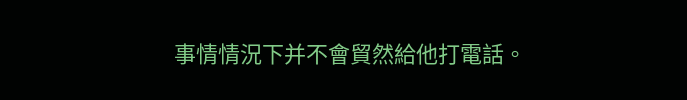事情情況下并不會貿然給他打電話。